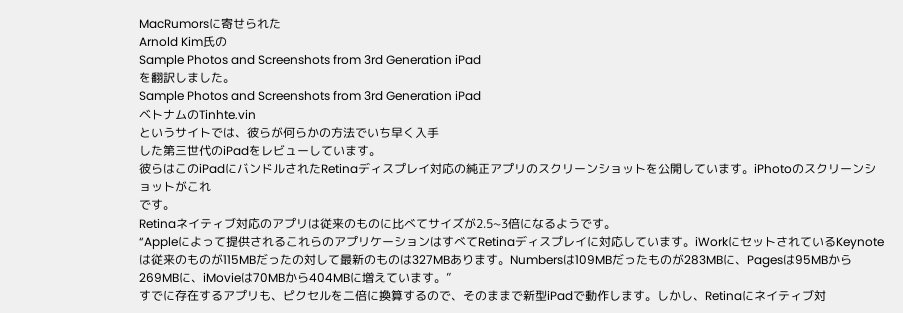MacRumorsに寄せられた
Arnold Kim氏の
Sample Photos and Screenshots from 3rd Generation iPad
を翻訳しました。
Sample Photos and Screenshots from 3rd Generation iPad
ベトナムのTinhte.vin
というサイトでは、彼らが何らかの方法でいち早く入手
した第三世代のiPadをレビューしています。
彼らはこのiPadにバンドルされたRetinaディスプレイ対応の純正アプリのスクリーンショットを公開しています。iPhotoのスクリーンショットがこれ
です。
Retinaネイティブ対応のアプリは従来のものに比べてサイズが2.5~3倍になるようです。
“Appleによって提供されるこれらのアプリケーションはすべてRetinaディスプレイに対応しています。iWorkにセットされているKeynoteは従来のものが115MBだったの対して最新のものは327MBあります。Numbersは109MBだったものが283MBに、Pagesは95MBから269MBに、iMovieは70MBから404MBに増えています。”
すでに存在するアプリも、ピクセルを二倍に換算するので、そのままで新型iPadで動作します。しかし、Retinaにネイティブ対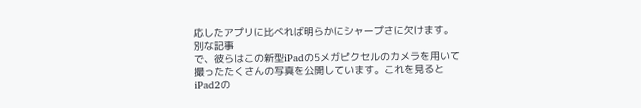応したアプリに比べれば明らかにシャープさに欠けます。
別な記事
で、彼らはこの新型iPadの5メガピクセルのカメラを用いて撮ったたくさんの写真を公開しています。これを見るとiPad2の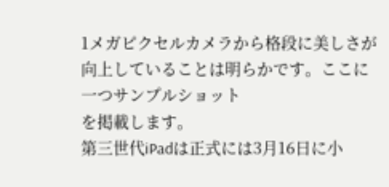1メガピクセルカメラから格段に美しさが向上していることは明らかです。ここに一つサンプルショット
を掲載します。
第三世代iPadは正式には3月16日に小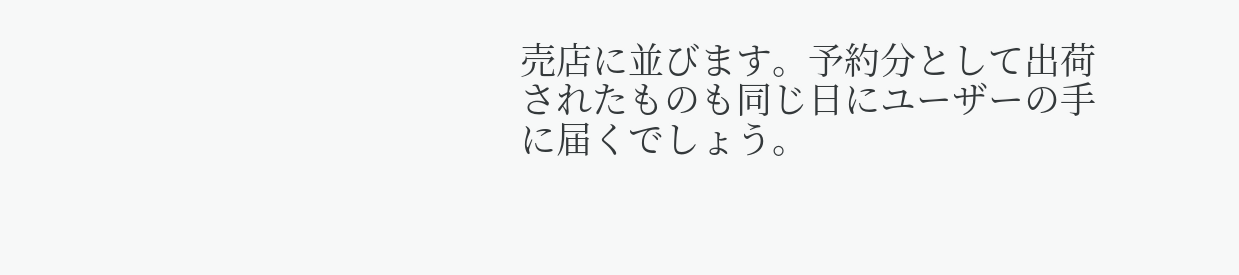売店に並びます。予約分として出荷されたものも同じ日にユーザーの手に届くでしょう。